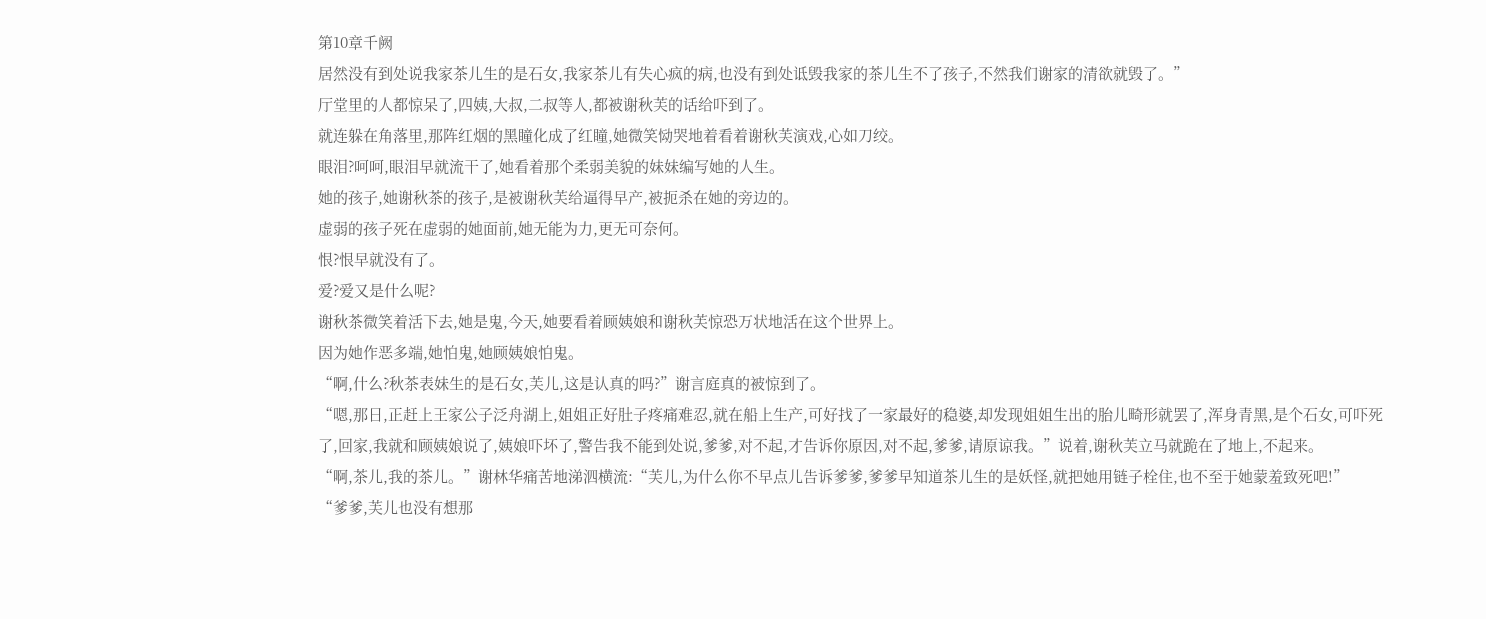第10章千阙
居然没有到处说我家茶儿生的是石女,我家茶儿有失心疯的病,也没有到处诋毁我家的茶儿生不了孩子,不然我们谢家的清欲就毁了。”
厅堂里的人都惊呆了,四姨,大叔,二叔等人,都被谢秋芙的话给吓到了。
就连躲在角落里,那阵红烟的黑瞳化成了红瞳,她微笑恸哭地着看着谢秋芙演戏,心如刀绞。
眼泪?呵呵,眼泪早就流干了,她看着那个柔弱美貌的妹妹编写她的人生。
她的孩子,她谢秋茶的孩子,是被谢秋芙给逼得早产,被扼杀在她的旁边的。
虚弱的孩子死在虚弱的她面前,她无能为力,更无可奈何。
恨?恨早就没有了。
爱?爱又是什么呢?
谢秋茶微笑着活下去,她是鬼,今天,她要看着顾姨娘和谢秋芙惊恐万状地活在这个世界上。
因为她作恶多端,她怕鬼,她顾姨娘怕鬼。
“啊,什么?秋茶表妹生的是石女,芙儿,这是认真的吗?”谢言庭真的被惊到了。
“嗯,那日,正赶上王家公子泛舟湖上,姐姐正好肚子疼痛难忍,就在船上生产,可好找了一家最好的稳婆,却发现姐姐生出的胎儿畸形就罢了,浑身青黑,是个石女,可吓死了,回家,我就和顾姨娘说了,姨娘吓坏了,警告我不能到处说,爹爹,对不起,才告诉你原因,对不起,爹爹,请原谅我。”说着,谢秋芙立马就跪在了地上,不起来。
“啊,茶儿,我的茶儿。”谢林华痛苦地涕泗横流:“芙儿,为什么你不早点儿告诉爹爹,爹爹早知道茶儿生的是妖怪,就把她用链子栓住,也不至于她蒙羞致死吧!”
“爹爹,芙儿也没有想那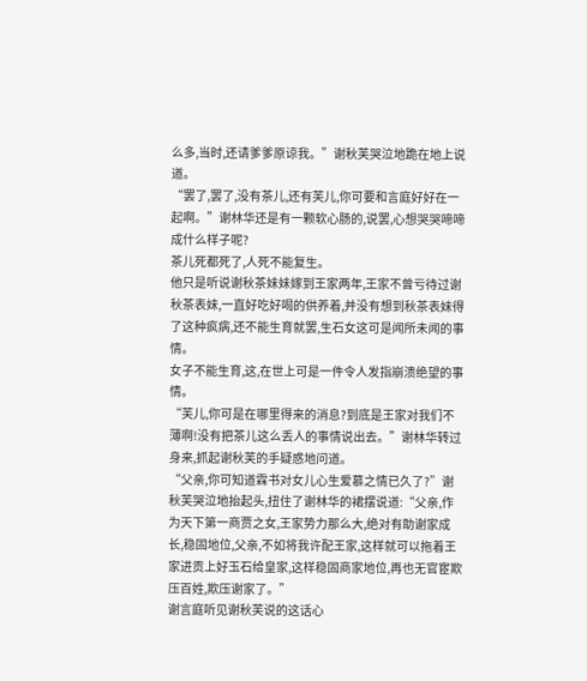么多,当时,还请爹爹原谅我。”谢秋芙哭泣地跪在地上说道。
“罢了,罢了,没有茶儿,还有芙儿,你可要和言庭好好在一起啊。”谢林华还是有一颗软心肠的,说罢,心想哭哭啼啼成什么样子呢?
茶儿死都死了,人死不能复生。
他只是听说谢秋茶妹妹嫁到王家两年,王家不曾亏待过谢秋茶表妹,一直好吃好喝的供养着,并没有想到秋茶表妹得了这种疯病,还不能生育就罢,生石女这可是闻所未闻的事情。
女子不能生育,这,在世上可是一件令人发指崩溃绝望的事情。
“芙儿,你可是在哪里得来的消息?到底是王家对我们不薄啊!没有把茶儿这么丢人的事情说出去。”谢林华转过身来,抓起谢秋芙的手疑惑地问道。
“父亲,你可知道霖书对女儿心生爱慕之情已久了?”谢秋芙哭泣地抬起头,扭住了谢林华的裙摆说道:“父亲,作为天下第一商贾之女,王家势力那么大,绝对有助谢家成长,稳固地位,父亲,不如将我许配王家,这样就可以拖着王家进贡上好玉石给皇家,这样稳固商家地位,再也无官宦欺压百姓,欺压谢家了。”
谢言庭听见谢秋芙说的这话心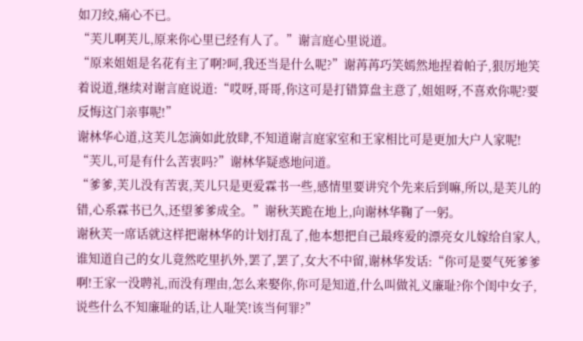如刀绞,痛心不已。
“芙儿啊芙儿,原来你心里已经有人了。”谢言庭心里说道。
“原来姐姐是名花有主了啊?呵,我还当是什么呢?”谢苒苒巧笑嫣然地捏着帕子,狠厉地笑着说道,继续对谢言庭说道:“哎呀,哥哥,你这可是打错算盘主意了,姐姐呀,不喜欢你呢?要反悔这门亲事呢!”
谢林华心道,这芙儿怎滴如此放肆,不知道谢言庭家室和王家相比可是更加大户人家呢!
“芙儿,可是有什么苦衷吗?”谢林华疑惑地问道。
“爹爹,芙儿没有苦衷,芙儿只是更爱霖书一些,感情里要讲究个先来后到嘛,所以,是芙儿的错,心系霖书已久,还望爹爹成全。”谢秋芙跪在地上,向谢林华鞠了一躬。
谢秋芙一席话就这样把谢林华的计划打乱了,他本想把自己最疼爱的漂亮女儿嫁给自家人,谁知道自己的女儿竟然吃里扒外,罢了,罢了,女大不中留,谢林华发话:“你可是要气死爹爹啊!王家一没聘礼,而没有理由,怎么来娶你,你可是知道,什么叫做礼义廉耻?你个闺中女子,说些什么不知廉耻的话,让人耻笑!该当何罪?”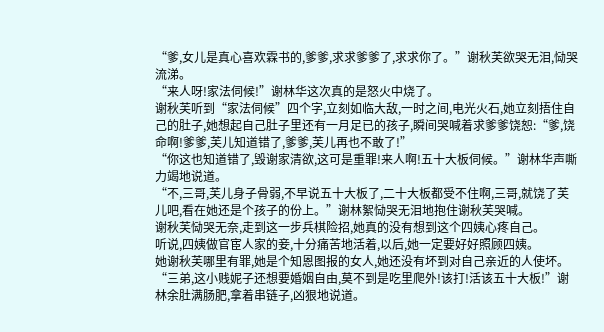“爹,女儿是真心喜欢霖书的,爹爹,求求爹爹了,求求你了。”谢秋芙欲哭无泪,恸哭流涕。
“来人呀!家法伺候!”谢林华这次真的是怒火中烧了。
谢秋芙听到“家法伺候”四个字,立刻如临大敌,一时之间,电光火石,她立刻捂住自己的肚子,她想起自己肚子里还有一月足已的孩子,瞬间哭喊着求爹爹饶恕:“爹,饶命啊!爹爹,芙儿知道错了,爹爹,芙儿再也不敢了!”
“你这也知道错了,毁谢家清欲,这可是重罪!来人啊!五十大板伺候。”谢林华声嘶力竭地说道。
“不,三哥,芙儿身子骨弱,不早说五十大板了,二十大板都受不住啊,三哥,就饶了芙儿吧,看在她还是个孩子的份上。”谢林絮恸哭无泪地抱住谢秋芙哭喊。
谢秋芙恸哭无奈,走到这一步兵棋险招,她真的没有想到这个四姨心疼自己。
听说,四姨做官宦人家的妾,十分痛苦地活着,以后,她一定要好好照顾四姨。
她谢秋芙哪里有罪,她是个知恩图报的女人,她还没有坏到对自己亲近的人使坏。
“三弟,这小贱妮子还想要婚姻自由,莫不到是吃里爬外!该打!活该五十大板!”谢林余肚满肠肥,拿着串链子,凶狠地说道。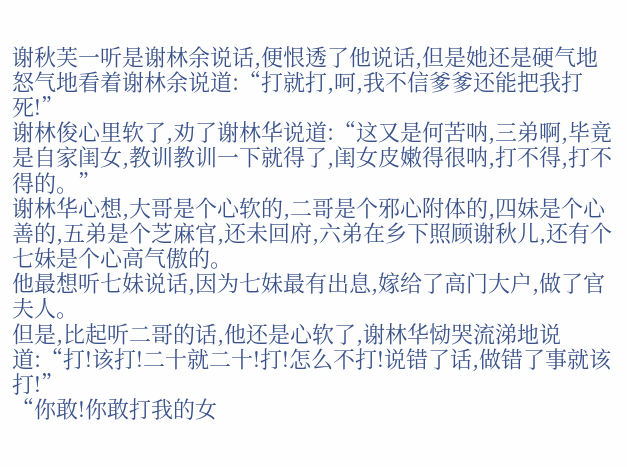谢秋芙一听是谢林余说话,便恨透了他说话,但是她还是硬气地怒气地看着谢林余说道:“打就打,呵,我不信爹爹还能把我打死!”
谢林俊心里软了,劝了谢林华说道:“这又是何苦呐,三弟啊,毕竟是自家闺女,教训教训一下就得了,闺女皮嫩得很呐,打不得,打不得的。”
谢林华心想,大哥是个心软的,二哥是个邪心附体的,四妹是个心善的,五弟是个芝麻官,还未回府,六弟在乡下照顾谢秋儿,还有个七妹是个心高气傲的。
他最想听七妹说话,因为七妹最有出息,嫁给了高门大户,做了官夫人。
但是,比起听二哥的话,他还是心软了,谢林华恸哭流涕地说道:“打!该打!二十就二十!打!怎么不打!说错了话,做错了事就该打!”
“你敢!你敢打我的女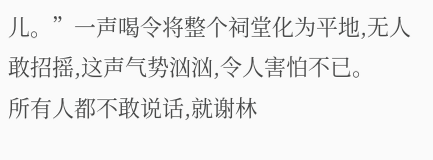儿。”一声喝令将整个祠堂化为平地,无人敢招摇,这声气势汹汹,令人害怕不已。
所有人都不敢说话,就谢林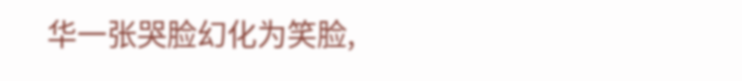华一张哭脸幻化为笑脸,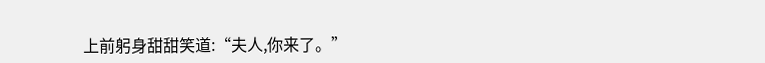上前躬身甜甜笑道:“夫人,你来了。”